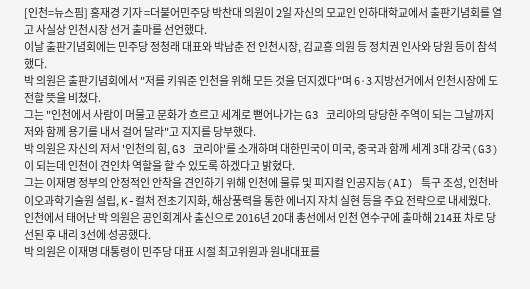[인천=뉴스핌] 홍재경 기자 =더불어민주당 박찬대 의원이 2일 자신의 모교인 인하대학교에서 출판기념회를 열고 사실상 인천시장 선거 출마를 선언했다.
이날 출판기념회에는 민주당 정청래 대표와 박남춘 전 인천시장, 김교흥 의원 등 정치권 인사와 당원 등이 참석했다.
박 의원은 출판기념회에서 "저를 키워준 인천을 위해 모든 것을 던지겠다"며 6·3 지방선거에서 인천시장에 도전할 뜻을 비쳤다.
그는 "인천에서 사람이 머물고 문화가 흐르고 세계로 뻗어나가는 G3 코리아의 당당한 주역이 되는 그날까지 저와 함께 용기를 내서 걸어 달라"고 지지를 당부했다.
박 의원은 자신의 저서 '인천의 힘, G3 코리아'를 소개하며 대한민국이 미국, 중국과 함께 세계 3대 강국(G3)이 되는데 인천이 견인차 역할을 할 수 있도록 하겠다고 밝혔다.
그는 이재명 정부의 안정적인 안착을 견인하기 위해 인천에 물류 및 피지컬 인공지능(AI) 특구 조성, 인천바이오과학기술원 설립, K-컬처 전초기지화, 해상풍력을 통한 에너지 자치 실현 등을 주요 전략으로 내세웠다.
인천에서 태어난 박 의원은 공인회계사 출신으로 2016년 20대 총선에서 인천 연수구에 출마해 214표 차로 당선된 후 내리 3선에 성공했다.
박 의원은 이재명 대통령이 민주당 대표 시절 최고위원과 원내대표를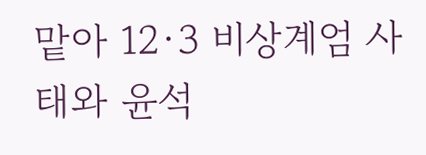맡아 12·3 비상계엄 사태와 윤석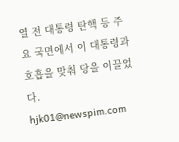열 전 대통령 탄핵 등 주요 국면에서 이 대통령과 호흡을 맞춰 당을 이끌었다.
hjk01@newspim.com